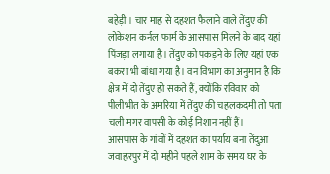बहेड़ी। चार माह से दहशत फैलाने वाले तेंदुए की लोकेशन कर्नल फार्म के आसपास मिलने के बाद यहां पिंजड़ा लगाया है। तेंदुए को पकड़ने के लिए यहां एक बकरा भी बांधा गया है। वन विभाग का अनुमान है कि क्षेत्र में दो तेंदुए हो सकते हैं, क्योंकि रविवार को पीलीभीत के अमरिया में तेंदुए की चहलकदमी तो पता चली मगर वापसी के कोई निशान नहीं हैं।
आसपास के गांवों में दहशत का पर्याय बना तेंदुआ जवाहरपुर में दो महीने पहले शाम के समय घर के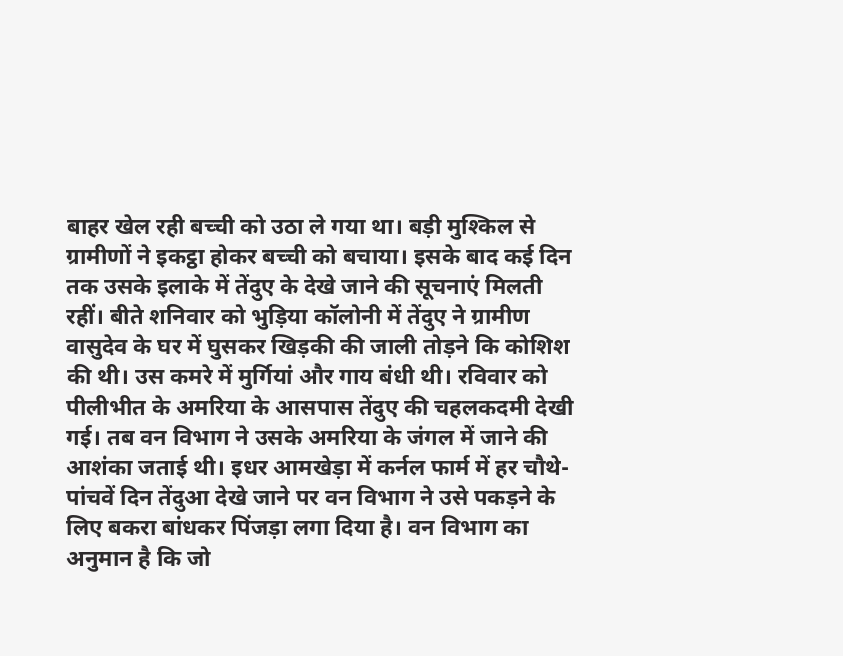बाहर खेल रही बच्ची को उठा ले गया था। बड़ी मुश्किल से ग्रामीणों ने इकट्ठा होकर बच्ची को बचाया। इसके बाद कई दिन तक उसके इलाके में तेंदुए के देखे जाने की सूचनाएं मिलती रहीं। बीते शनिवार को भुड़िया कॉलोनी में तेंदुए ने ग्रामीण वासुदेव के घर में घुसकर खिड़की की जाली तोड़ने कि कोशिश की थी। उस कमरे में मुर्गियां और गाय बंधी थी। रविवार को पीलीभीत के अमरिया के आसपास तेंदुए की चहलकदमी देखी गई। तब वन विभाग ने उसके अमरिया के जंगल में जाने की आशंका जताई थी। इधर आमखेड़ा में कर्नल फार्म में हर चौथे-पांचवें दिन तेंदुआ देखे जाने पर वन विभाग ने उसे पकड़ने के लिए बकरा बांधकर पिंजड़ा लगा दिया है। वन विभाग का अनुमान है कि जो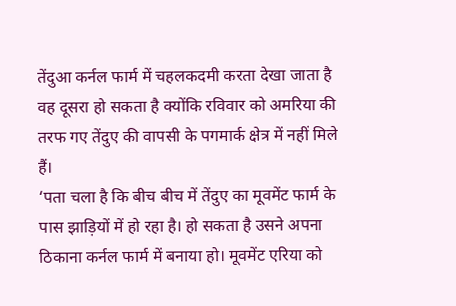तेंदुआ कर्नल फार्म में चहलकदमी करता देखा जाता है वह दूसरा हो सकता है क्योंकि रविवार को अमरिया की तरफ गए तेंदुए की वापसी के पगमार्क क्षेत्र में नहीं मिले हैं।
‘पता चला है कि बीच बीच में तेंदुए का मूवमेंट फार्म के पास झाड़ियों में हो रहा है। हो सकता है उसने अपना ठिकाना कर्नल फार्म में बनाया हो। मूवमेंट एरिया को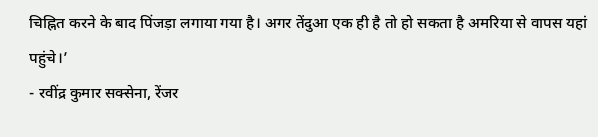चिह्नित करने के बाद पिंजड़ा लगाया गया है। अगर तेंदुआ एक ही है तो हो सकता है अमरिया से वापस यहां पहुंचे।’
- रवींद्र कुमार सक्सेना, रेंजर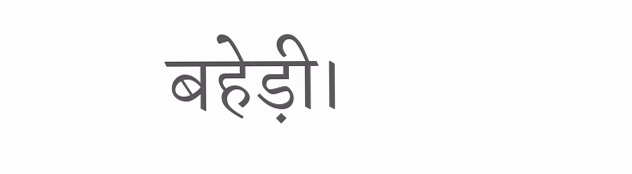बहेड़ी।